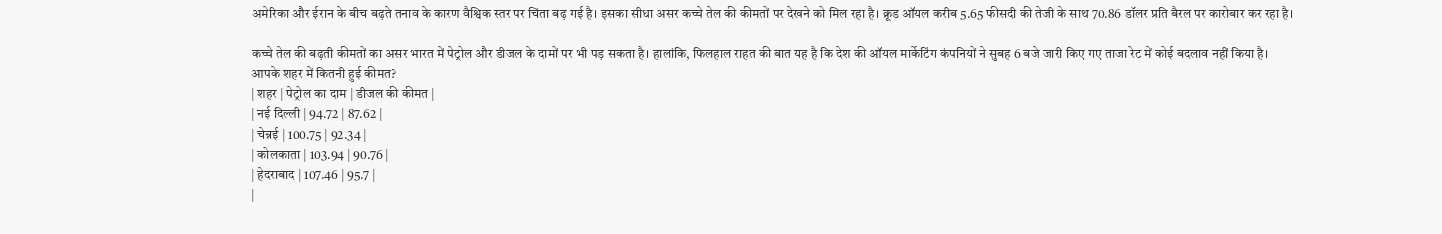अमेरिका और ईरान के बीच बढ़ते तनाव के कारण वैश्विक स्तर पर चिंता बढ़ गई है। इसका सीधा असर कच्चे तेल की कीमतों पर देखने को मिल रहा है। क्रूड ऑयल करीब 5.65 फीसदी की तेजी के साथ 70.86 डॉलर प्रति बैरल पर कारोबार कर रहा है।

कच्चे तेल की बढ़ती कीमतों का असर भारत में पेट्रोल और डीजल के दामों पर भी पड़ सकता है। हालांकि, फिलहाल राहत की बात यह है कि देश की ऑयल मार्केटिंग कंपनियों ने सुबह 6 बजे जारी किए गए ताजा रेट में कोई बदलाव नहीं किया है।
आपके शहर में कितनी हुई कीमत?
| शहर | पेट्रोल का दाम | डीजल की कीमत |
| नई दिल्ली | 94.72 | 87.62 |
| चेन्नई | 100.75 | 92.34 |
| कोलकाता | 103.94 | 90.76 |
| हेदराबाद | 107.46 | 95.7 |
|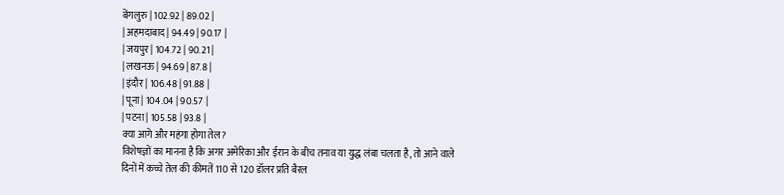बेंगलुरु | 102.92 | 89.02 |
| अहमदाबाद | 94.49 | 90.17 |
| जयपुर | 104.72 | 90.21 |
| लखनऊ | 94.69 | 87.8 |
| इंदौर | 106.48 | 91.88 |
| पूना | 104.04 | 90.57 |
| पटना | 105.58 | 93.8 |
क्या आगे और महंगा होगा तेल?
विशेषज्ञों का मानना है कि अगर अमेरिका और ईरान के बीच तनाव या युद्ध लंबा चलता है, तो आने वाले दिनों में कच्चे तेल की कीमतें 110 से 120 डॉलर प्रति बैरल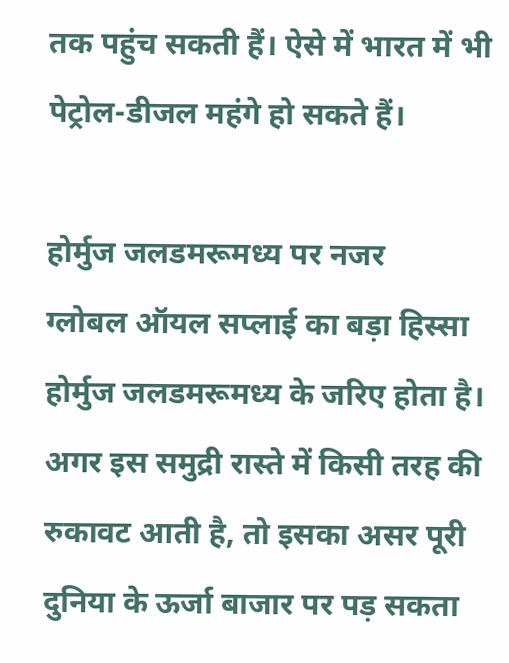तक पहुंच सकती हैं। ऐसे में भारत में भी पेट्रोल-डीजल महंगे हो सकते हैं।

होर्मुज जलडमरूमध्य पर नजर
ग्लोबल ऑयल सप्लाई का बड़ा हिस्सा होर्मुज जलडमरूमध्य के जरिए होता है। अगर इस समुद्री रास्ते में किसी तरह की रुकावट आती है, तो इसका असर पूरी दुनिया के ऊर्जा बाजार पर पड़ सकता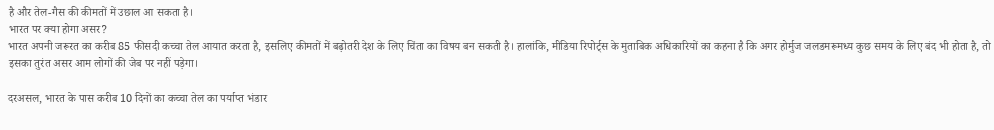है और तेल-गैस की कीमतों में उछाल आ सकता है।
भारत पर क्या होगा असर?
भारत अपनी जरूरत का करीब 85 फीसदी कच्चा तेल आयात करता है, इसलिए कीमतों में बढ़ोतरी देश के लिए चिंता का विषय बन सकती है। हालांकि, मीडिया रिपोर्ट्स के मुताबिक अधिकारियों का कहना है कि अगर होर्मुज जलडमरूमध्य कुछ समय के लिए बंद भी होता है, तो इसका तुरंत असर आम लोगों की जेब पर नहीं पड़ेगा।

दरअसल, भारत के पास करीब 10 दिनों का कच्चा तेल का पर्याप्त भंडार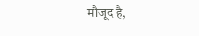मौजूद है,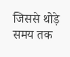जिससे थोड़े समय तक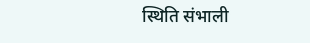स्थिति संभाली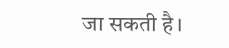जा सकती है।